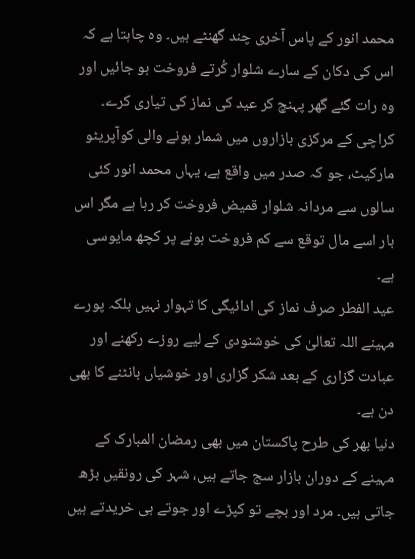محمد انور کے پاس آخری چند گھنٹے ہیں۔ وہ چاہتا ہے کہ اس کی دکان کے سارے شلوار کُرتے فروخت ہو جائیں اور وہ رات گئے گھر پہنچ کر عید کی نماز کی تیاری کرے۔
کراچی کے مرکزی بازاروں میں شمار ہونے والی کوآپریٹو مارکیٹ، جو کہ صدر میں واقع ہے، یہاں محمد انور کئی سالوں سے مردانہ شلوار قمیض فروخت کر رہا ہے مگر اس بار اسے مال توقع سے کم فروخت ہونے پر کچھ مایوسی ہے۔
عید الفطر صرف نماز کی ادائیگی کا تہوار نہیں بلکہ پورے مہینے اللہ تعالیٰ کی خوشنودی کے لیے روزے رکھنے اور عبادت گزاری کے بعد شکر گزاری اور خوشیاں بانٹنے کا بھی دن ہے۔
دنیا بھر کی طرح پاکستان میں بھی رمضان المبارک کے مہینے کے دوران بازار سج جاتے ہیں، شہر کی رونقیں بڑھ جاتی ہیں۔ مرد اور بچے تو کپڑے اور جوتے ہی خریدتے ہیں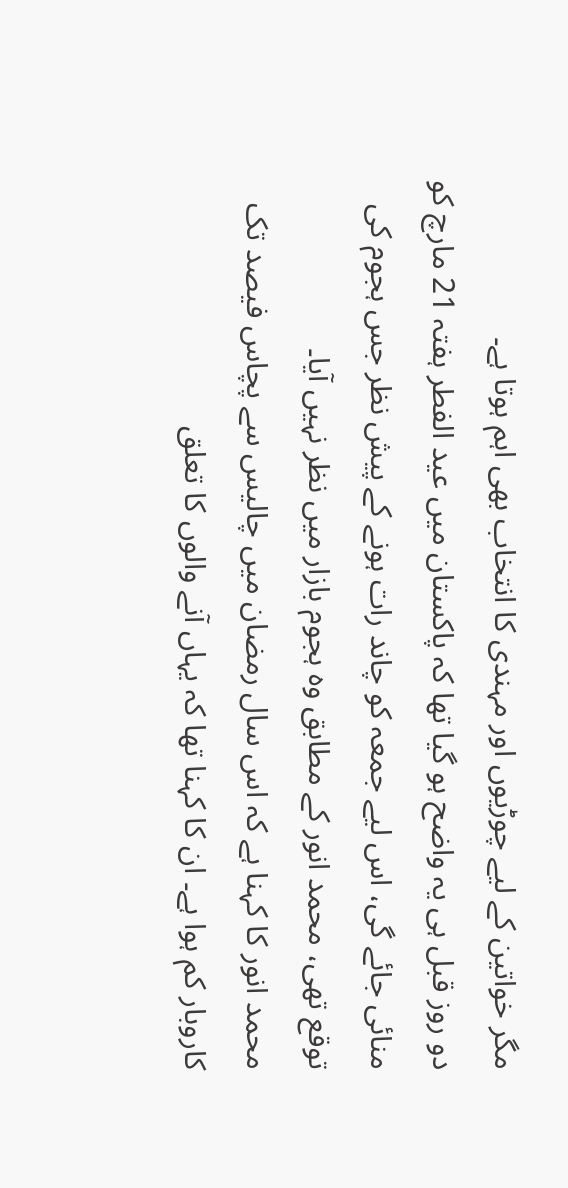مگر خواتین کے لیے چوڑیوں اور مہندی کا انتخاب بھی اہم ہوتا ہے۔
دو روز قبل ہی یہ واضح ہو گیا تھا کہ پاکستان میں عید الفطر ہفتہ 21 مارچ کو منائی جائے گی، اس لیے جمعہ کو چاند رات ہونے کے پیش نظر جس ہجوم کی توقع تھی، محمد انور کے مطابق وہ ہجوم بازار میں نظر نہیں آیا۔
محمد انور کا کہنا ہے کہ اس سال رمضان میں چالیس سے پچاس فیصد تک کاروبار کم ہوا ہے۔ ان کا کہنا تھا کہ یہاں آنے والوں کا تعلق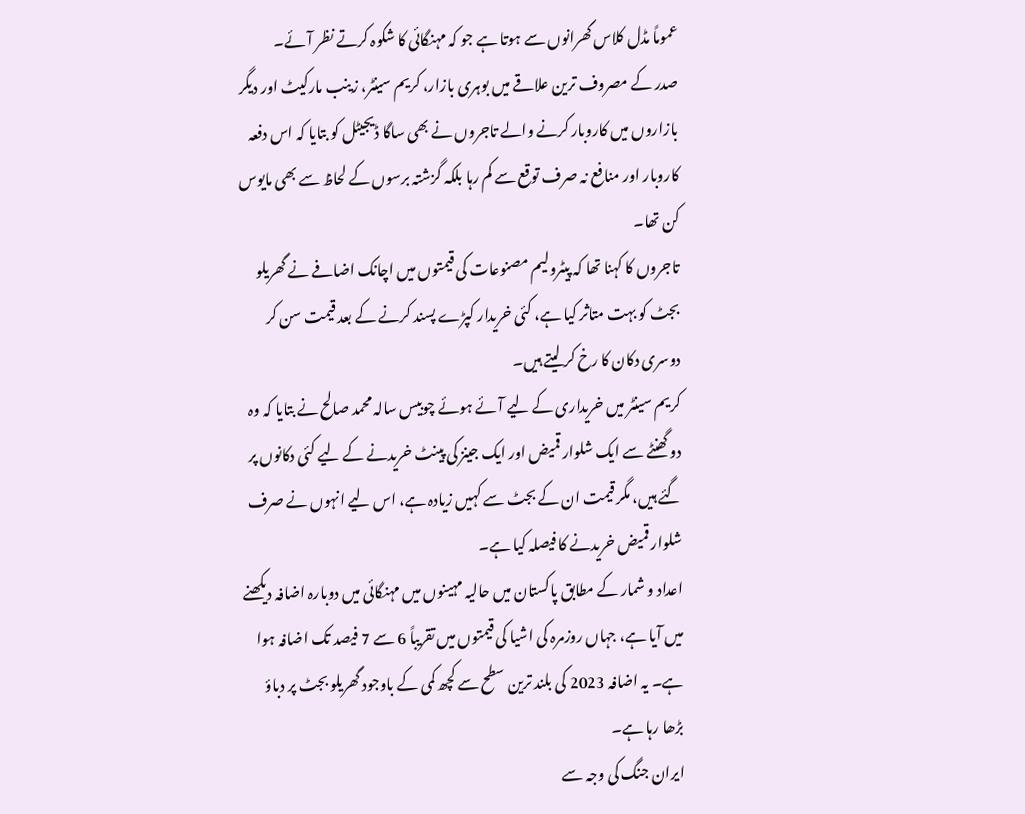عموماً مڈل کلاس گھرانوں سے ہوتا ہے جو کہ مہنگائی کا شکوہ کرتے نظر آئے۔
صدر کے مصروف ترین علاقے میں بوہری بازار، کریم سینٹر، زینب مارکیٹ اور دیگر بازاروں میں کاروبار کرنے والے تاجروں نے بھی ساگا ڈیجیٹل کو بتایا کہ اس دفعہ کاروبار اور منافع نہ صرف توقع سے کم رہا بلکہ گزشتہ برسوں کے لحاظ سے بھی مایوس کن تھا۔
تاجروں کا کہنا تھا کہ پیٹرولیم مصنوعات کی قیمتوں میں اچانک اضافے نے گھریلو بجٹ کو بہت متاثر کیا ہے، کئی خریدار کپڑے پسند کرنے کے بعد قیمت سن کر دوسری دکان کا رخ کر لیتے ہیں۔
کریم سینٹر میں خریداری کے لیے آئے ہوئے چوبیس سالہ محمد صالح نے بتایا کہ وہ دو گھنٹے سے ایک شلوار قمیض اور ایک جینز کی پینٹ خریدنے کے لیے کئی دکانوں پر گئے ہیں، مگر قیمت ان کے بجٹ سے کہیں زیادہ ہے، اس لیے انہوں نے صرف شلوار قمیض خریدنے کا فیصلہ کیا ہے۔
اعداد و شمار کے مطابق پاکستان میں حالیہ مہینوں میں مہنگائی میں دوبارہ اضافہ دیکھنے میں آیا ہے، جہاں روزمرہ کی اشیا کی قیمتوں میں تقریباً 6 سے 7 فیصد تک اضافہ ہوا ہے۔ یہ اضافہ 2023 کی بلند ترین سطح سے کچھ کمی کے باوجود گھریلو بجٹ پر دباؤ بڑھا رہا ہے۔
ایران جنگ کی وجہ سے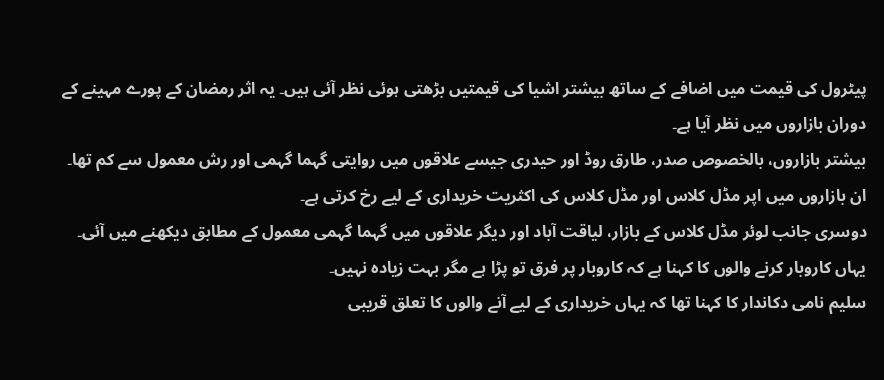پیٹرول کی قیمت میں اضافے کے ساتھ بیشتر اشیا کی قیمتیں بڑھتی ہوئی نظر آئی ہیں۔ یہ اثر رمضان کے پورے مہینے کے دوران بازاروں میں نظر آیا ہے۔
بیشتر بازاروں، بالخصوص صدر، طارق روڈ اور حیدری جیسے علاقوں میں روایتی گہما گہمی اور رش معمول سے کم تھا۔ ان بازاروں میں اپر مڈل کلاس اور مڈل کلاس کی اکثریت خریداری کے لیے رخ کرتی ہے۔
دوسری جانب لوئر مڈل کلاس کے بازار، لیاقت آباد اور دیگر علاقوں میں گہما گہمی معمول کے مطابق دیکھنے میں آئی۔ یہاں کاروبار کرنے والوں کا کہنا ہے کہ کاروبار پر فرق تو پڑا ہے مگر بہت زیادہ نہیں۔
سلیم نامی دکاندار کا کہنا تھا کہ یہاں خریداری کے لیے آنے والوں کا تعلق قریبی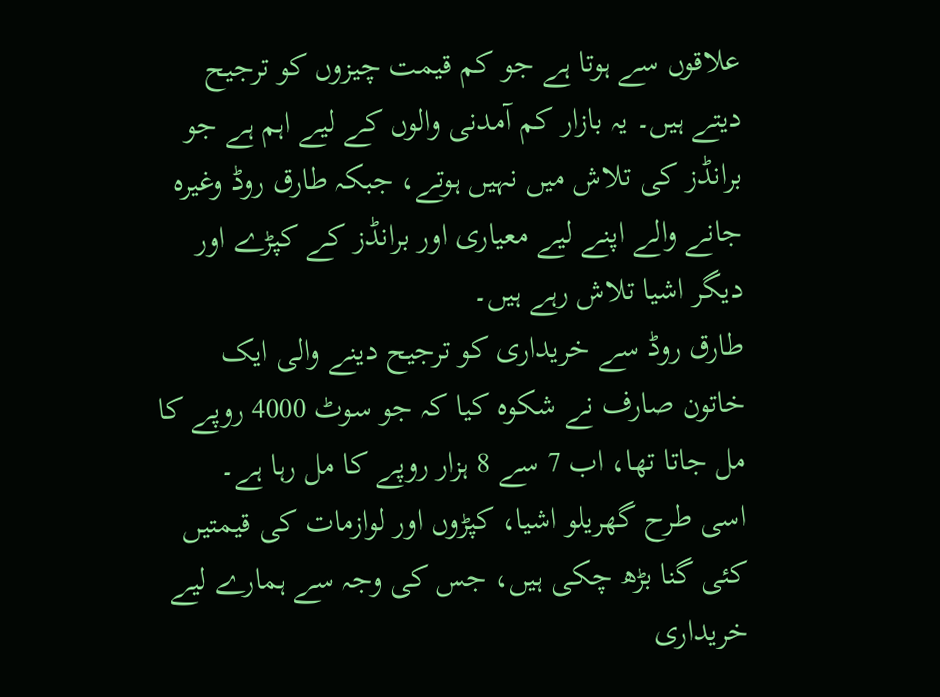علاقوں سے ہوتا ہے جو کم قیمت چیزوں کو ترجیح دیتے ہیں۔ یہ بازار کم آمدنی والوں کے لیے اہم ہے جو برانڈز کی تلاش میں نہیں ہوتے، جبکہ طارق روڈ وغیرہ جانے والے اپنے لیے معیاری اور برانڈز کے کپڑے اور دیگر اشیا تلاش رہے ہیں۔
طارق روڈ سے خریداری کو ترجیح دینے والی ایک خاتون صارف نے شکوہ کیا کہ جو سوٹ 4000 روپے کا مل جاتا تھا، اب 7 سے 8 ہزار روپے کا مل رہا ہے۔
اسی طرح گھریلو اشیا، کپڑوں اور لوازمات کی قیمتیں کئی گنا بڑھ چکی ہیں، جس کی وجہ سے ہمارے لیے خریداری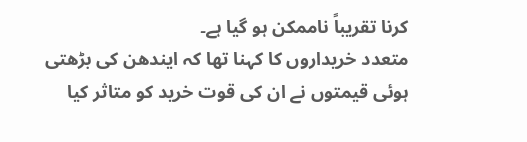کرنا تقریباً ناممکن ہو گیا ہے۔
متعدد خریداروں کا کہنا تھا کہ ایندھن کی بڑھتی ہوئی قیمتوں نے ان کی قوت خرید کو متاثر کیا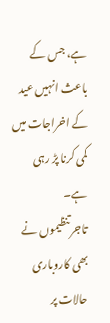ہے، جس کے باعث انہیں عید کے اخراجات میں کمی کرنا پڑ رہی ہے۔
تاجر تنظیموں نے بھی کاروباری حالات پر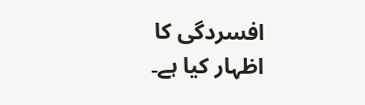افسردگی کا اظہار کیا ہے۔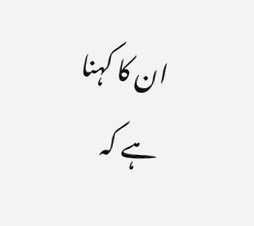ان کا کہنا ہے کہ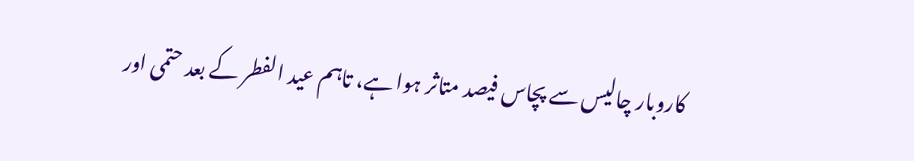کاروبار چالیس سے پچاس فیصد متاثر ہوا ہے، تاہم عید الفطر کے بعد حتمی اور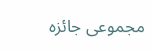مجموعی جائزہ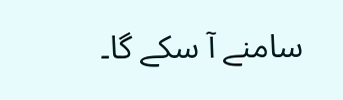سامنے آ سکے گا۔